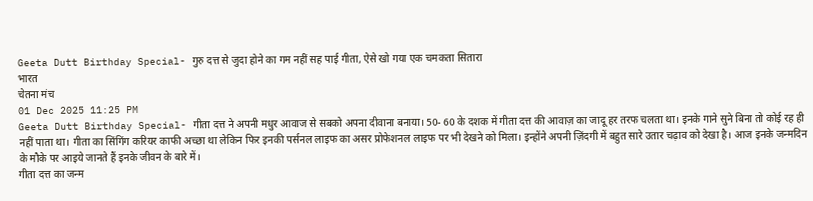Geeta Dutt Birthday Special- गुरु दत्त से जुदा होने का गम नहीं सह पाई गीता, ऐसे खो गया एक चमकता सितारा
भारत
चेतना मंच
01 Dec 2025 11:25 PM
Geeta Dutt Birthday Special- गीता दत्त ने अपनी मधुर आवाज से सबको अपना दीवाना बनाया। 50- 60 के दशक में गीता दत्त की आवाज़ का जादू हर तरफ चलता था। इनके गाने सुने बिना तो कोई रह ही नहीं पाता था। गीता का सिंगिंग करियर काफी अच्छा था लेकिन फिर इनकी पर्सनल लाइफ का असर प्रोफेशनल लाइफ पर भी देखने को मिला। इन्होंने अपनी ज़िंदगी में बहुत सारे उतार चढ़ाव को देखा है। आज इनके जन्मदिन के मौके पर आइये जानते हैं इनके जीवन के बारे में।
गीता दत्त का जन्म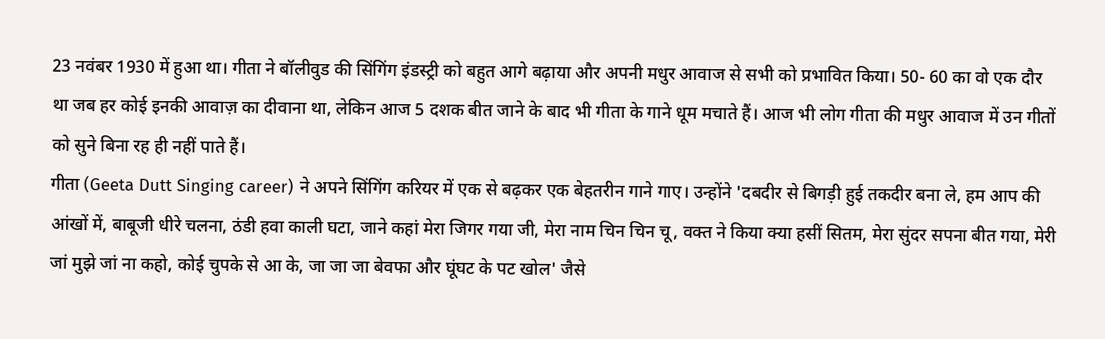23 नवंबर 1930 में हुआ था। गीता ने बॉलीवुड की सिंगिंग इंडस्ट्री को बहुत आगे बढ़ाया और अपनी मधुर आवाज से सभी को प्रभावित किया। 50- 60 का वो एक दौर था जब हर कोई इनकी आवाज़ का दीवाना था, लेकिन आज 5 दशक बीत जाने के बाद भी गीता के गाने धूम मचाते हैं। आज भी लोग गीता की मधुर आवाज में उन गीतों को सुने बिना रह ही नहीं पाते हैं।
गीता (Geeta Dutt Singing career) ने अपने सिंगिंग करियर में एक से बढ़कर एक बेहतरीन गाने गाए। उन्होंने 'दबदीर से बिगड़ी हुई तकदीर बना ले, हम आप की आंखों में, बाबूजी धीरे चलना, ठंडी हवा काली घटा, जाने कहां मेरा जिगर गया जी, मेरा नाम चिन चिन चू, वक्त ने किया क्या हसीं सितम, मेरा सुंदर सपना बीत गया, मेरी जां मुझे जां ना कहो, कोई चुपके से आ के, जा जा जा बेवफा और घूंघट के पट खोल' जैसे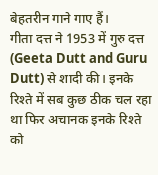बेहतरीन गाने गाए हैं।
गीता दत्त ने 1953 में गुरु दत्त (Geeta Dutt and Guru Dutt) से शादी की। इनके रिश्ते में सब कुछ ठीक चल रहा था फिर अचानक इनके रिश्ते को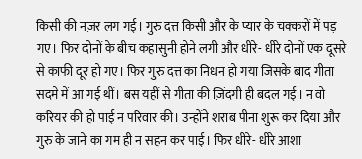किसी की नज़र लग गई। गुरु दत्त किसी और के प्यार के चक्करों में पड़ गए। फिर दोनों के बीच कहासुनी होने लगी और धीरे- धीरे दोनों एक दूसरे से काफी दूर हो गए। फिर गुरु दत्त का निधन हो गया जिसके बाद गीता सदमे में आ गई थीं। बस यहीं से गीता की ज़िंदगी ही बदल गई। न वो करियर की हो पाई न परिवार की। उन्होंने शराब पीना शुरू कर दिया और गुरु के जाने का गम ही न सहन कर पाई। फिर धीरे- धीरे आशा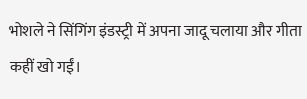भोशले ने सिंगिंग इंडस्ट्री में अपना जादू चलाया और गीता कहीं खो गईं।